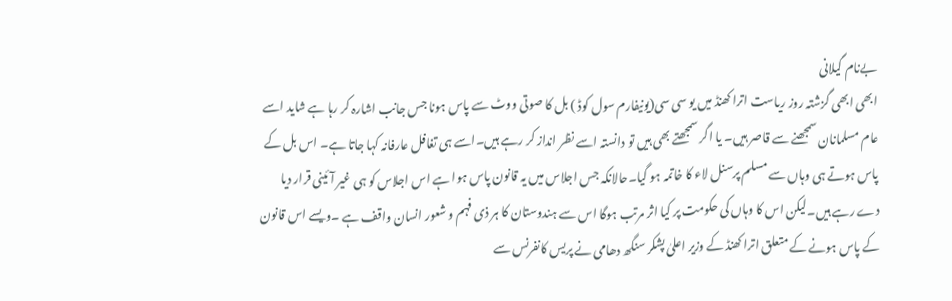بےنام گیلانی
ابھی ابھی گزشتہ روز ریاست اترا کھنڈ میں یو سی سی(یونیفارم سول کوڈ ) بل کا صوتی ووٹ سے پاس ہونا جس جانب اشارہ کر رہا ہے شاید اسے عام مسلمانان سمجھنے سے قاصر ہیں۔ یا اگر سمجھتے بھی ہیں تو دانستہ اسے نظر انداز کر رہے ہیں۔اسے ہی تغافل عارفانہ کہا جاتا ہے۔ اس بل کے پاس ہوتے ہی وہاں سے مسلم پرسنل لاء کا خاتمہ ہو گیا۔حالانکہ جس اجلاس میں یہ قانون پاس ہوا ہے اس اجلاس کو ہی غیر آئینی قرار دیا دے رہے ہیں۔لیکن اس کا وہاں کی حکومت پر کیا اثر مرتب ہوگا اس سے ہندوستان کا ہر ذی فہم و شعور انسان واقف ہے ۔ویسے اس قانون کے پاس ہونے کے متعلق اترا کھنڈ کے وزیر اعلیٰ پشکر سنگھ دھامی نے پریس کانفرنس سے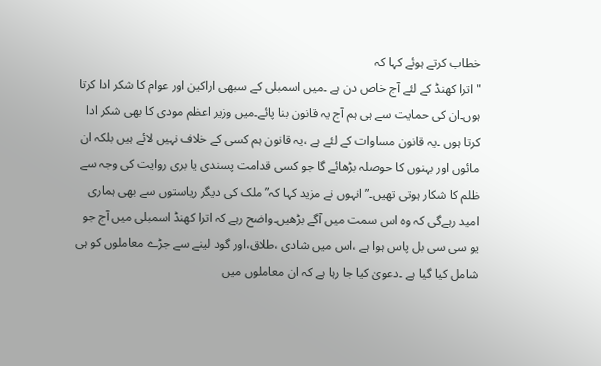خطاب کرتے ہوئے کہا کہ
"اترا کھنڈ کے لئے آج خاص دن ہے ۔میں اسمبلی کے سبھی اراکین اور عوام کا شکر ادا کرتا ہوں۔ان کی حمایت سے ہی ہم آج یہ قانون بنا پائے۔میں وزیر اعظم مودی کا بھی شکر ادا کرتا ہوں ۔یہ قانون مساوات کے لئے ہے ،یہ قانون ہم کسی کے خلاف نہیں لائے ہیں بلکہ ان مائوں اور بہنوں کا حوصلہ بڑھائے گا جو کسی قدامت پسندی یا بری روایت کی وجہ سے ظلم کا شکار ہوتی تھیں۔” انہوں نے مزید کہا کہ”ملک کی دیگر ریاستوں سے بھی ہماری امید رہےگی کہ وہ اس سمت میں آگے بڑھیں۔واضح رہے کہ اترا کھنڈ اسمبلی میں آج جو یو سی سی بل پاس ہوا ہے ،اس میں شادی ،طلاق،اور گود لینے سے جڑے معاملوں کو ہی شامل کیا گیا ہے ۔دعویٰ کیا جا رہا ہے کہ ان معاملوں میں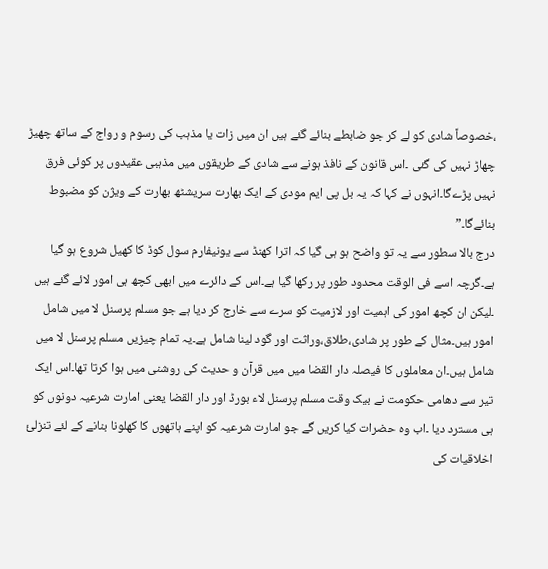،خصوصاً شادی کو لے کر جو ضابطے بنائے گئے ہیں ان میں زات یا مذہب کی رسوم و رواج کے ساتھ چھیڑ چھاڑ نہیں کی گئی ۔اس قانون کے نافذ ہونے سے شادی کے طریقوں میں مذہبی عقیدوں پر کوئی فرق نہیں پڑےگا۔انہوں نے کہا کہ یہ بل پی ایم مودی کے ایک بھارت سریشٹھ بھارت کے ویژن کو مضبوط بنائےگا۔”
درج بالا سطور سے یہ تو واضح ہو ہی گیا کہ اترا کھنڈ سے یونیفارم سول کوڈ کا کھیل شروع ہو گیا ہے۔گرچہ اسے فی الوقت محدود طور پر رکھا گیا ہے۔اس کے دائرے میں ابھی کچھ ہی امور لائے گئے ہیں ۔لیکن ان کچھ امور کی اہمیت اور لازمیت کو سرے سے خارج کر دیا ہے جو مسلم پرسنل لا میں شامل امور ہیں۔مثال کے طور پر شادی،طلاق،وراثت اور گود لینا شامل ہے۔یہ تمام چیزیں مسلم پرسنل لا میں شامل ہیں۔ان معاملوں کا فیصلہ دار القضا میں میں قرآن و حدیث کی روشنی میں ہوا کرتا تھا۔اس ایک تیر سے دھامی حکومت نے بیک وقت مسلم پرسنل لاء بورڈ اور دار القضا یعنی امارت شرعیہ دونوں کو ہی مسترد دیا ۔اب وہ حضرات کیا کریں گے جو امارت شرعیہ کو اپنے ہاتھوں کا کھلونا بنانے کے لئے تنزلئ اخلاقیات کی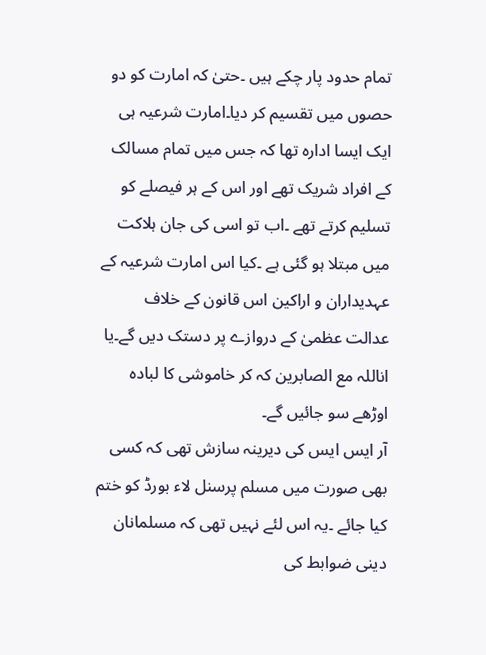تمام حدود پار چکے ہیں ۔حتیٰ کہ امارت کو دو حصوں میں تقسیم کر دیا۔امارت شرعیہ ہی ایک ایسا ادارہ تھا کہ جس میں تمام مسالک کے افراد شریک تھے اور اس کے ہر فیصلے کو تسلیم کرتے تھے ۔اب تو اسی کی جان ہلاکت میں مبتلا ہو گئی ہے ۔کیا اس امارت شرعیہ کے عہدیداران و اراکین اس قانون کے خلاف عدالت عظمیٰ کے دروازے پر دستک دیں گے۔یا اناللہ مع الصابرین کہ کر خاموشی کا لبادہ اوڑھے سو جائیں گے۔
آر ایس ایس کی دیرینہ سازش تھی کہ کسی بھی صورت میں مسلم پرسنل لاء بورڈ کو ختم کیا جائے ۔یہ اس لئے نہیں تھی کہ مسلمانان دینی ضوابط کی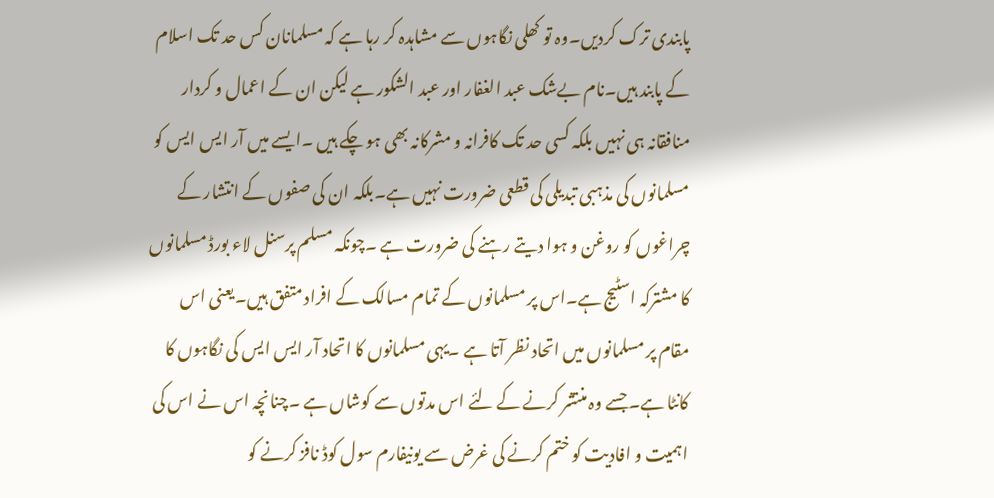پابندی ترک کردیں۔وہ تو کھلی نگاہوں سے مشاہدہ کر رہا ہے کہ مسلمانان کس حد تک اسلام کے پابند ہیں۔نام بےشک عبد الغفار اور عبد الشکور ہے لیکن ان کے اعمال و کردار منافقانہ ہی نہیں بلکہ کسی حد تک کافرانہ و مشرکانہ بھی ہو چکے ہیں ۔ایسے میں آر ایس ایس کو مسلمانوں کی مذہبی تبدیلی کی قطعی ضرورت نہیں ہے۔بلکہ ان کی صفوں کے انتشار کے چراغوں کو روغن و ہوا دیتے رہنے کی ضرورت ہے ۔چونکہ مسلم پرسنل لاء بورڈ مسلمانوں کا مشترکہ اسٹیج ہے۔اس پر مسلمانوں کے تمام مسالک کے افراد متفق ہیں۔یعنی اس مقام پر مسلمانوں میں اتحاد نظر آتا ہے ۔یہی مسلمانوں کا اتحاد آر ایس ایس کی نگاہوں کا کانٹا ہے۔جسے وہ منتشر کرنے کے لئے اس مدتوں سے کوشاں ہے ۔چنانچہ اس نے اس کی اہمیت و افادیت کو ختم کرنے کی غرض سے یونیفارم سول کوڈ نافز کرنے کو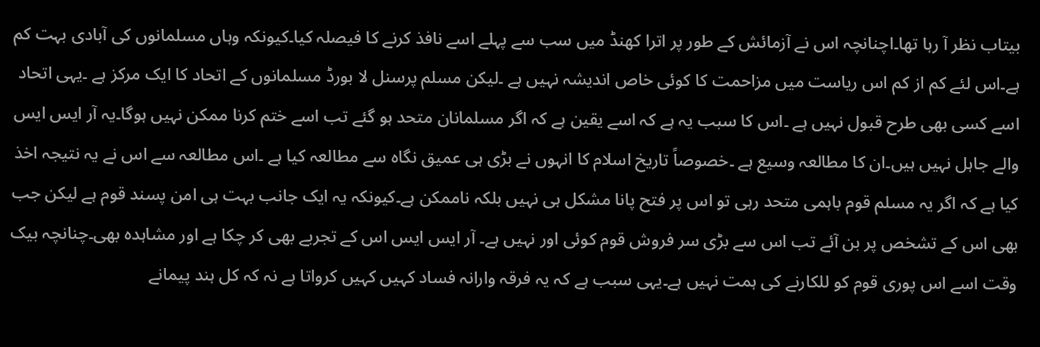بیتاب نظر آ رہا تھا۔اچنانچہ اس نے آزمائش کے طور پر اترا کھنڈ میں سب سے پہلے اسے نافذ کرنے کا فیصلہ کیا۔کیونکہ وہاں مسلمانوں کی آبادی بہت کم ہے۔اس لئے کم از کم اس ریاست میں مزاحمت کا کوئی خاص اندیشہ نہیں ہے ۔لیکن مسلم پرسنل لا بورڈ مسلمانوں کے اتحاد کا ایک مرکز ہے ۔یہی اتحاد اسے کسی بھی طرح قبول نہیں ہے ۔اس کا سبب یہ ہے کہ اسے یقین ہے کہ اگر مسلمانان متحد ہو گئے تب اسے ختم کرنا ممکن نہیں ہوگا۔یہ آر ایس ایس والے جاہل نہیں ہیں۔ان کا مطالعہ وسیع ہے ۔خصوصاً تاریخ اسلام کا انہوں نے بڑی ہی عمیق نگاہ سے مطالعہ کیا ہے ۔اس مطالعہ سے اس نے یہ نتیجہ اخذ کیا ہے کہ اگر یہ مسلم قوم باہمی متحد رہی تو اس پر فتح پانا مشکل ہی نہیں بلکہ ناممکن ہے۔کیونکہ یہ ایک جانب بہت ہی امن پسند قوم ہے لیکن جب بھی اس کے تشخص پر بن آئے تب اس سے بڑی سر فروش قوم کوئی اور نہیں ہے۔ آر ایس ایس اس کے تجربے بھی کر چکا ہے اور مشاہدہ بھی۔چنانچہ بیک وقت اسے اس پوری قوم کو للکارنے کی ہمت نہیں ہے۔یہی سبب ہے کہ یہ فرقہ وارانہ فساد کہیں کہیں کرواتا ہے نہ کہ کل ہند پیمانے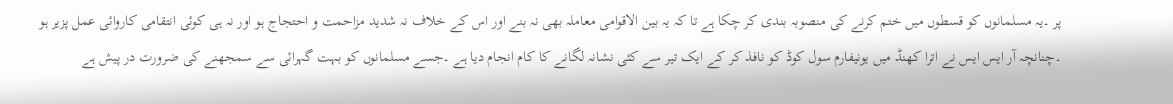پر ۔یہ مسلمانوں کو قسطوں میں ختم کرنے کی منصوبہ بندی کر چکا ہے تا کہ یہ بین الاقوامی معاملہ بھی نہ بنے اور اس کے خلاف نہ شدید مزاحمت و احتجاج ہو اور نہ ہی کوئی انتقامی کاروائی عمل پزیر ہو ۔چنانچہ آر ایس ایس نے اترا کھنڈ میں یونیفارم سول کوڈ کو نافذ کر کے ایک تیر سے کئی نشانہ لگانے کا کام انجام دیا ہے ۔جسے مسلمانوں کو بہت گہرائی سے سمجھنے کی ضرورت در پیش ہے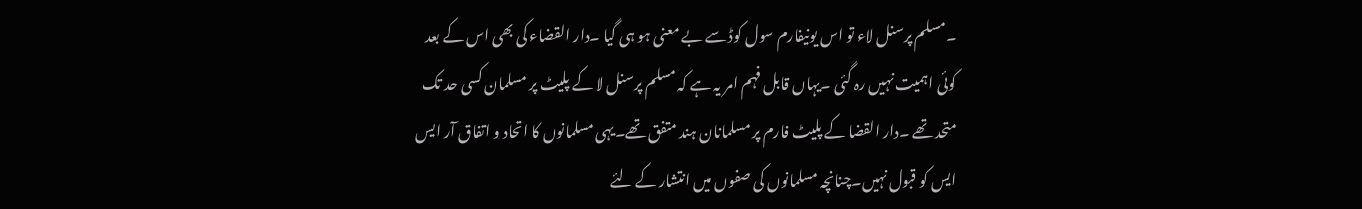۔مسلم پرسنل لاء تو اس یونیفارم سول کوڈ سے بے معنی ہو ہی گیا ۔دار القضاء کی بھی اس کے بعد کوئی اہمیت نہیں رہ گئی ۔یہاں قابل فہم امر یہ ہے کہ مسلم پرسنل لا کے پلیٹ پر مسلمان کسی حد تک متحد تھے ۔دار القضا کے پلیٹ فارم پر مسلمانان ہند متفق تھے۔یہی مسلمانوں کا اتحاد و اتفاق آر ایس ایس کو قبول نہیں۔چنانچہ مسلمانوں کی صفوں میں انتشار کے لئے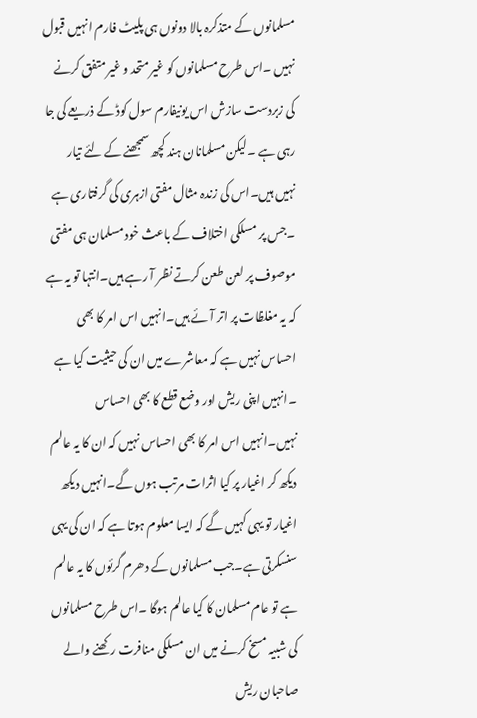مسلمانوں کے متذکرہ بالا دونوں ہی پلیٹ فارم انہیں قبول نہیں ۔اس طرح مسلمانوں کو غیر متحد و غیر متفق کرنے کی زبردست سازش اس یونیفارم سول کوڈ کے ذریعے کی جا رہی ہے ۔لیکن مسلمانان ہند کچھ سمجھنے کے لئے تیار نہیں ہیں۔اس کی زندہ مثال مفتی ازہری کی گرفتاری ہے ۔جس پر مسلکی اختلاف کے باعث خود مسلمان ہی مفتی موصوف پر لعن طعن کرتے نظر آ رہے ہیں۔انتہا تو یہ ہے کہ یہ مغلظات پر اتر آئے ہیں۔انہیں اس امر کا بھی احساس نہیں ہے کہ معاشرے میں ان کی حیثیت کیا ہے ۔انہیں اپنی ریش اور وضع قطع کا بھی احساس نہیں۔انہیں اس امر کا بھی احساس نہیں کہ ان کا یہ عالم دیکھ کر اغیار پر کیا اثرات مرتب ہوں گے۔انہیں دیکھ اغیار تو یہی کہیں گے کہ ایسا معلوم ہوتا ہے کہ ان کی یہی سنسکرتی ہے۔جب مسلمانوں کے دھرم گرئوں کا یہ عالم ہے تو عام مسلمان کا کیا عالم ہوگا ۔اس طرح مسلمانوں کی شبیہ مسخ کرنے میں ان مسلکی منافرت رکھنے والے صاحبان ریش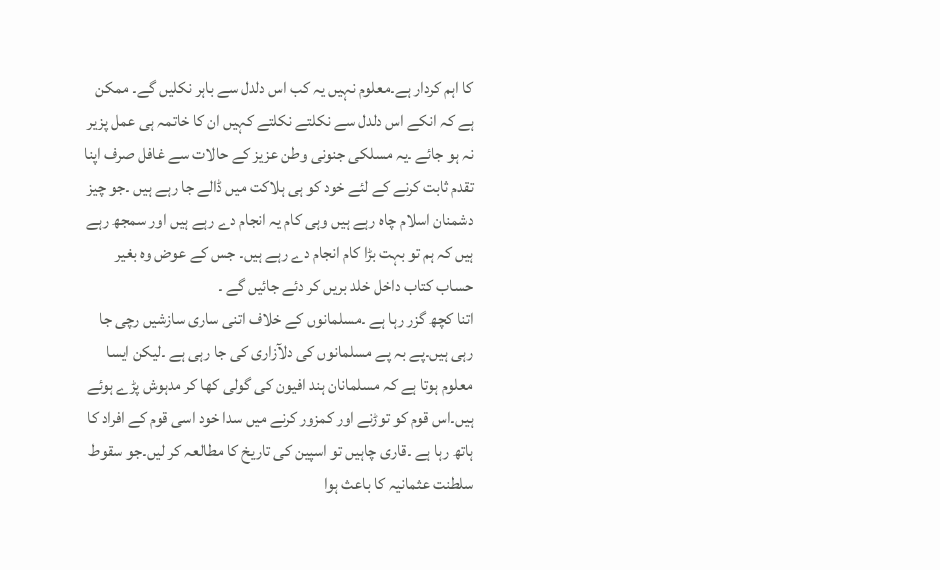کا اہم کردار ہے۔معلوم نہیں یہ کب اس دلدل سے باہر نکلیں گے۔ ممکن ہے کہ انکے اس دلدل سے نکلتے نکلتے کہیں ان کا خاتمہ ہی عمل پزیر نہ ہو جائے ۔یہ مسلکی جنونی وطن عزیز کے حالات سے غافل صرف اپنا تقدم ثابت کرنے کے لئے خود کو ہی ہلاکت میں ڈالے جا رہے ہیں ۔جو چیز دشمنان اسلام چاہ رہے ہیں وہی کام یہ انجام دے رہے ہیں اور سمجھ رہے ہیں کہ ہم تو بہت بڑا کام انجام دے رہے ہیں۔ جس کے عوض وہ بغیر حساب کتاب داخل خلد بریں کر دئے جائیں گے ۔
اتنا کچھ گزر رہا ہے ۔مسلمانوں کے خلاف اتنی ساری سازشیں رچی جا رہی ہیں۔پے بہ پے مسلمانوں کی دلآزاری کی جا رہی ہے ۔لیکن ایسا معلوم ہوتا ہے کہ مسلمانان ہند افیون کی گولی کھا کر مدہوش پڑے ہوئے ہیں۔اس قوم کو توڑنے اور کمزور کرنے میں سدا خود اسی قوم کے افراد کا ہاتھ رہا ہے ۔قاری چاہیں تو اسپین کی تاریخ کا مطالعہ کر لیں۔جو سقوط سلطنت عثمانیہ کا باعث ہوا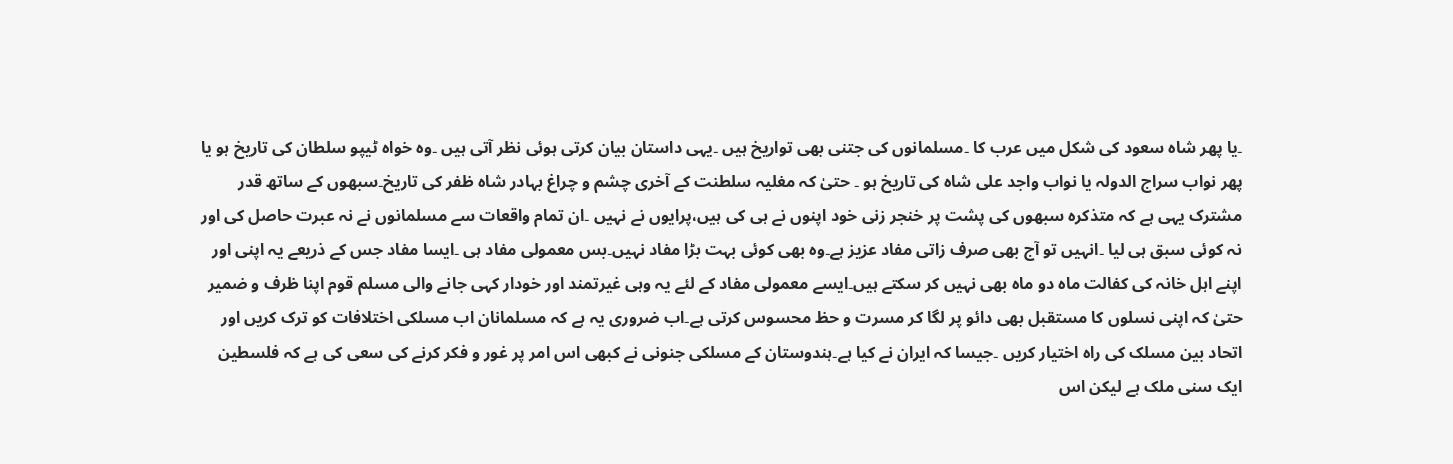۔یا پھر شاہ سعود کی شکل میں عرب کا ۔مسلمانوں کی جتنی بھی تواریخ ہیں ۔یہی داستان بیان کرتی ہوئی نظر آتی ہیں ۔وہ خواہ ٹیپو سلطان کی تاریخ ہو یا پھر نواب سراج الدولہ یا نواب واجد علی شاہ کی تاریخ ہو ۔ حتیٰ کہ مغلیہ سلطنت کے آخری چشم و چراغ بہادر شاہ ظفر کی تاریخ۔سبھوں کے ساتھ قدر مشترک یہی ہے کہ متذکرہ سبھوں کی پشت پر خنجر زنی خود اپنوں نے ہی کی ہیں،پرایوں نے نہیں ۔ان تمام واقعات سے مسلمانوں نے نہ عبرت حاصل کی اور نہ کوئی سبق ہی لیا ۔انہیں تو آج بھی صرف زاتی مفاد عزیز ہے۔وہ بھی کوئی بہت بڑا مفاد نہیں۔بس معمولی مفاد ہی ۔ایسا مفاد جس کے ذریعے یہ اپنی اور اپنے اہل خانہ کی کفالت ماہ دو ماہ بھی نہیں کر سکتے ہیں۔ایسے معمولی مفاد کے لئے یہ وہی غیرتمند اور خودار کہی جانے والی مسلم قوم اپنا ظرف و ضمیر حتیٰ کہ اپنی نسلوں کا مستقبل بھی دائو پر لگا کر مسرت و حظ محسوس کرتی ہے۔اب ضروری یہ ہے کہ مسلمانان اب مسلکی اختلافات کو ترک کریں اور اتحاد بین مسلک کی راہ اختیار کریں ۔جیسا کہ ایران نے کیا ہے۔ہندوستان کے مسلکی جنونی نے کبھی اس امر پر غور و فکر کرنے کی سعی کی ہے کہ فلسطین ایک سنی ملک ہے لیکن اس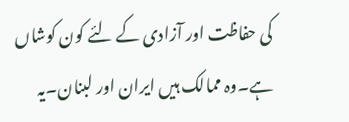کی حفاظت اور آزادی کے لئے کون کوشاں ہے۔وہ ممالک ہیں ایران اور لبنان۔یہ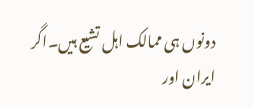دونوں ہی ممالک اہل تشیع ہیں۔اگر ایران اور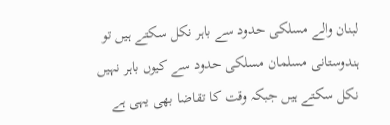لبنان والے مسلکی حدود سے باہر نکل سکتے ہیں تو ہندوستانی مسلمان مسلکی حدود سے کیوں باہر نہیں نکل سکتے ہیں جبکہ وقت کا تقاضا بھی یہی ہے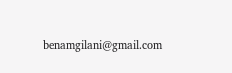benamgilani@gmail.com